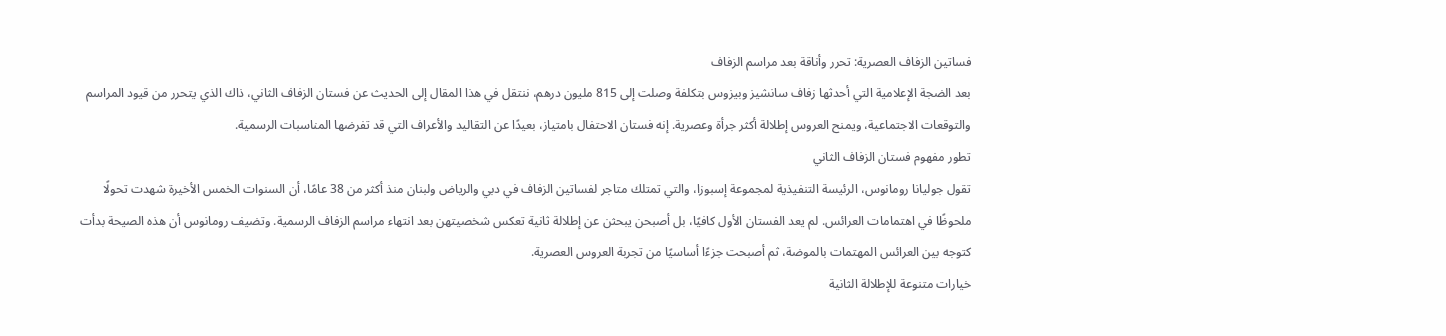فساتين الزفاف العصرية: تحرر وأناقة بعد مراسم الزفاف
بعد الضجة الإعلامية التي أحدثها زفاف سانشيز وبيزوس بتكلفة وصلت إلى 815 مليون درهم، ننتقل في هذا المقال إلى الحديث عن فستان الزفاف الثاني، ذاك الذي يتحرر من قيود المراسم والتوقعات الاجتماعية، ويمنح العروس إطلالة أكثر جرأة وعصرية. إنه فستان الاحتفال بامتياز، بعيدًا عن التقاليد والأعراف التي قد تفرضها المناسبات الرسمية.
تطور مفهوم فستان الزفاف الثاني
تقول جوليانا رومانوس، الرئيسة التنفيذية لمجموعة إسبوزا، والتي تمتلك متاجر لفساتين الزفاف في دبي والرياض ولبنان منذ أكثر من 38 عامًا، أن السنوات الخمس الأخيرة شهدت تحولًا ملحوظًا في اهتمامات العرائس. لم يعد الفستان الأول كافيًا، بل أصبحن يبحثن عن إطلالة ثانية تعكس شخصيتهن بعد انتهاء مراسم الزفاف الرسمية. وتضيف رومانوس أن هذه الصيحة بدأت كتوجه بين العرائس المهتمات بالموضة، ثم أصبحت جزءًا أساسيًا من تجربة العروس العصرية.
خيارات متنوعة للإطلالة الثانية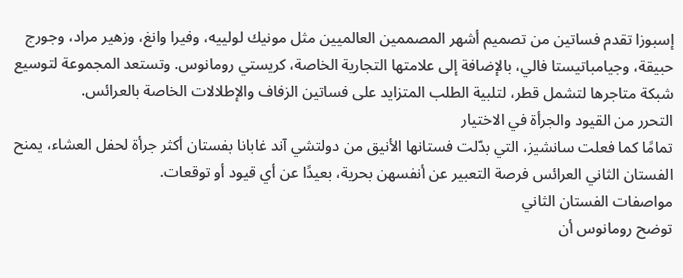إسبوزا تقدم فساتين من تصميم أشهر المصممين العالميين مثل مونيك لولييه، وفيرا وانغ، وزهير مراد، وجورج حبيقة، وجيامباتيستا فالي، بالإضافة إلى علامتها التجارية الخاصة، كريستي رومانوس. وتستعد المجموعة لتوسيع شبكة متاجرها لتشمل قطر، لتلبية الطلب المتزايد على فساتين الزفاف والإطلالات الخاصة بالعرائس.
التحرر من القيود والجرأة في الاختيار
تمامًا كما فعلت سانشيز، التي بدّلت فستانها الأنيق من دولتشي آند غابانا بفستان أكثر جرأة لحفل العشاء، يمنح الفستان الثاني العرائس فرصة التعبير عن أنفسهن بحرية، بعيدًا عن أي قيود أو توقعات.
مواصفات الفستان الثاني
توضح رومانوس أن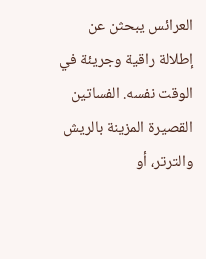العرائس يبحثن عن إطلالة راقية وجريئة في الوقت نفسه. الفساتين القصيرة المزينة بالريش والترتر، أو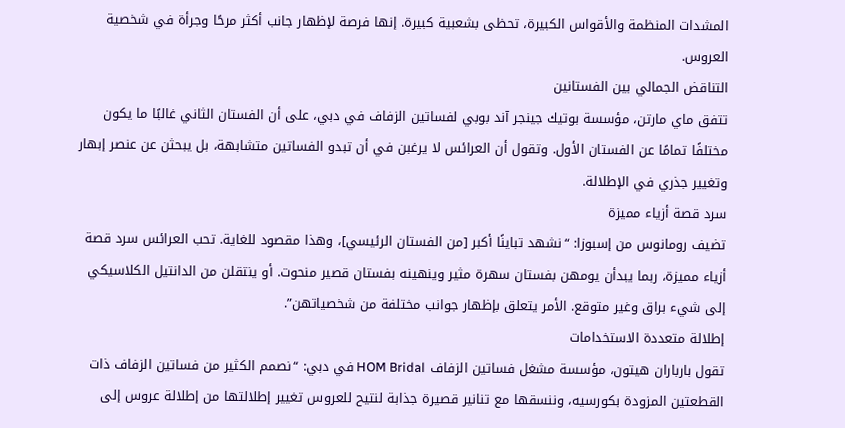المشدات المنظمة والأقواس الكبيرة، تحظى بشعبية كبيرة. إنها فرصة لإظهار جانب أكثر مرحًا وجرأة في شخصية العروس.
التناقض الجمالي بين الفستانين
تتفق ماي مارتن، مؤسسة بوتيك جينجر آند بوبي لفساتين الزفاف في دبي، على أن الفستان الثاني غالبًا ما يكون مختلفًا تمامًا عن الفستان الأول. وتقول أن العرائس لا يرغبن في أن تبدو الفساتين متشابهة، بل يبحثن عن عنصر إبهار وتغيير جذري في الإطلالة.
سرد قصة أزياء مميزة
تضيف رومانوس من إسبوزا: “نشهد تباينًا أكبر [من الفستان الرئيسي]، وهذا مقصود للغاية. تحب العرائس سرد قصة أزياء مميزة، ربما يبدأن يومهن بفستان سهرة مثير وينهينه بفستان قصير منحوت. أو ينتقلن من الدانتيل الكلاسيكي إلى شيء براق وغير متوقع. الأمر يتعلق بإظهار جوانب مختلفة من شخصياتهن”.
إطلالة متعددة الاستخدامات
تقول بارباران هيتون، مؤسسة مشغل فساتين الزفاف HOM Bridal في دبي: “نصمم الكثير من فساتين الزفاف ذات القطعتين المزودة بكورسيه، وننسقها مع تنانير قصيرة جذابة لنتيح للعروس تغيير إطلالتها من إطلالة عروس إلى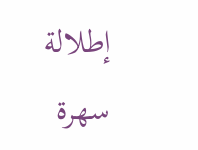إطلالة سهرة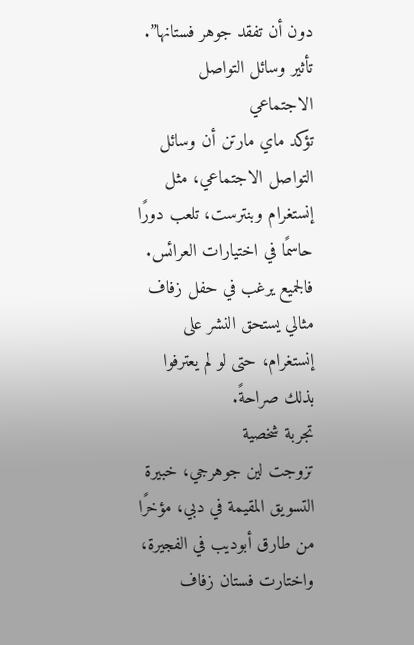دون أن تفقد جوهر فستانها”.
تأثير وسائل التواصل الاجتماعي
تؤكد ماي مارتن أن وسائل التواصل الاجتماعي، مثل إنستغرام وبنترست، تلعب دورًا حاسمًا في اختيارات العرائس. فالجميع يرغب في حفل زفاف مثالي يستحق النشر على إنستغرام، حتى لو لم يعترفوا بذلك صراحةً.
تجربة شخصية
تزوجت لين جوهرجي، خبيرة التسويق المقيمة في دبي، مؤخرًا من طارق أبوديب في الفجيرة، واختارت فستان زفاف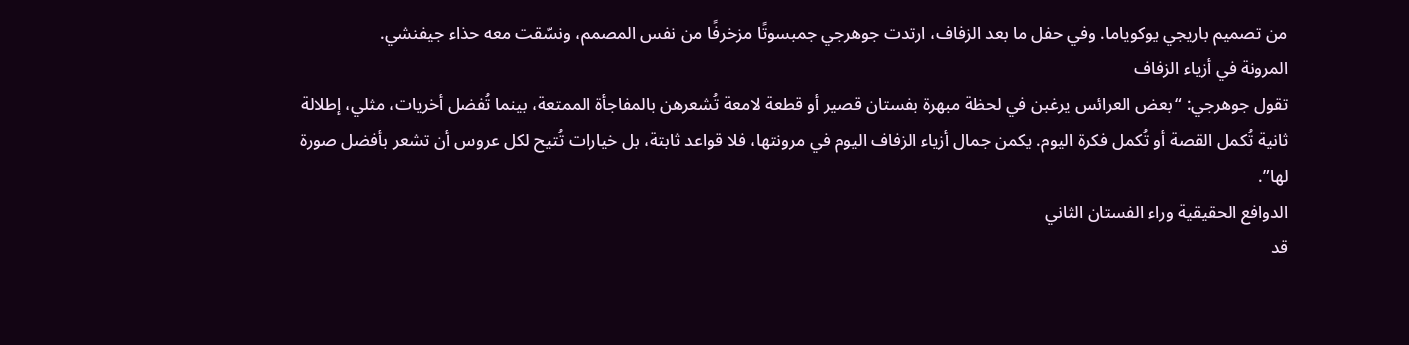من تصميم باريجي يوكوياما. وفي حفل ما بعد الزفاف، ارتدت جوهرجي جمبسوتًا مزخرفًا من نفس المصمم، ونسّقت معه حذاء جيفنشي.
المرونة في أزياء الزفاف
تقول جوهرجي: “بعض العرائس يرغبن في لحظة مبهرة بفستان قصير أو قطعة لامعة تُشعرهن بالمفاجأة الممتعة، بينما تُفضل أخريات، مثلي، إطلالة ثانية تُكمل القصة أو تُكمل فكرة اليوم. يكمن جمال أزياء الزفاف اليوم في مرونتها، فلا قواعد ثابتة، بل خيارات تُتيح لكل عروس أن تشعر بأفضل صورة لها”.
الدوافع الحقيقية وراء الفستان الثاني
قد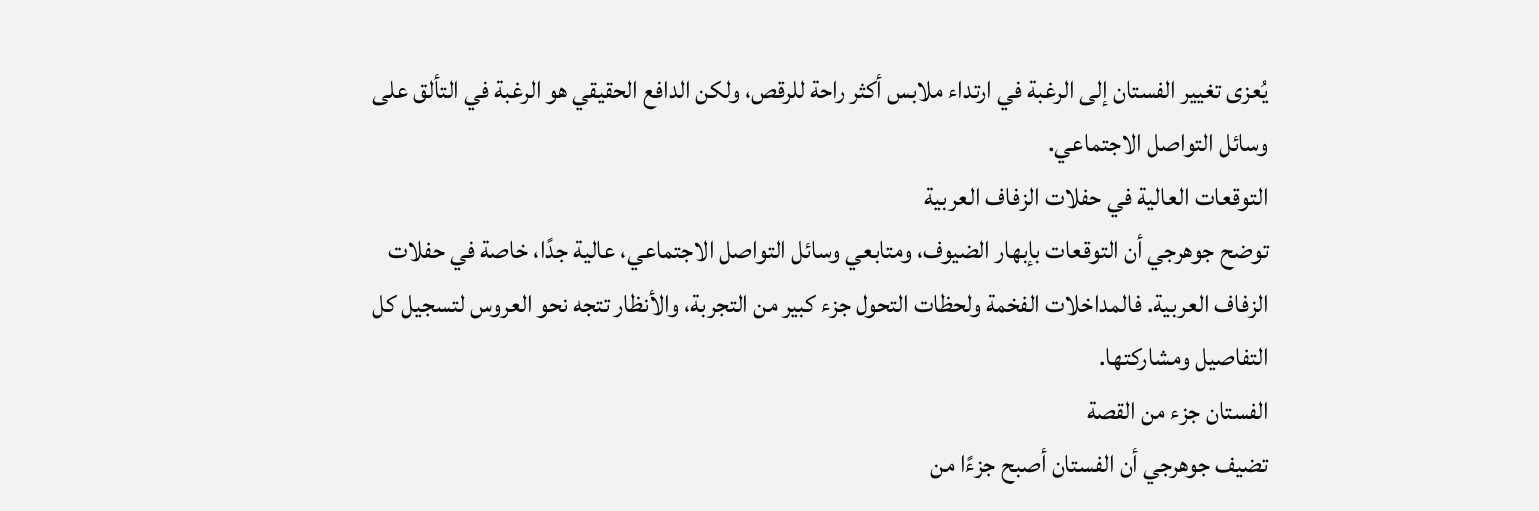يُعزى تغيير الفستان إلى الرغبة في ارتداء ملابس أكثر راحة للرقص، ولكن الدافع الحقيقي هو الرغبة في التألق على وسائل التواصل الاجتماعي.
التوقعات العالية في حفلات الزفاف العربية
توضح جوهرجي أن التوقعات بإبهار الضيوف، ومتابعي وسائل التواصل الاجتماعي، عالية جدًا، خاصة في حفلات الزفاف العربية. فالمداخلات الفخمة ولحظات التحول جزء كبير من التجربة، والأنظار تتجه نحو العروس لتسجيل كل التفاصيل ومشاركتها.
الفستان جزء من القصة
تضيف جوهرجي أن الفستان أصبح جزءًا من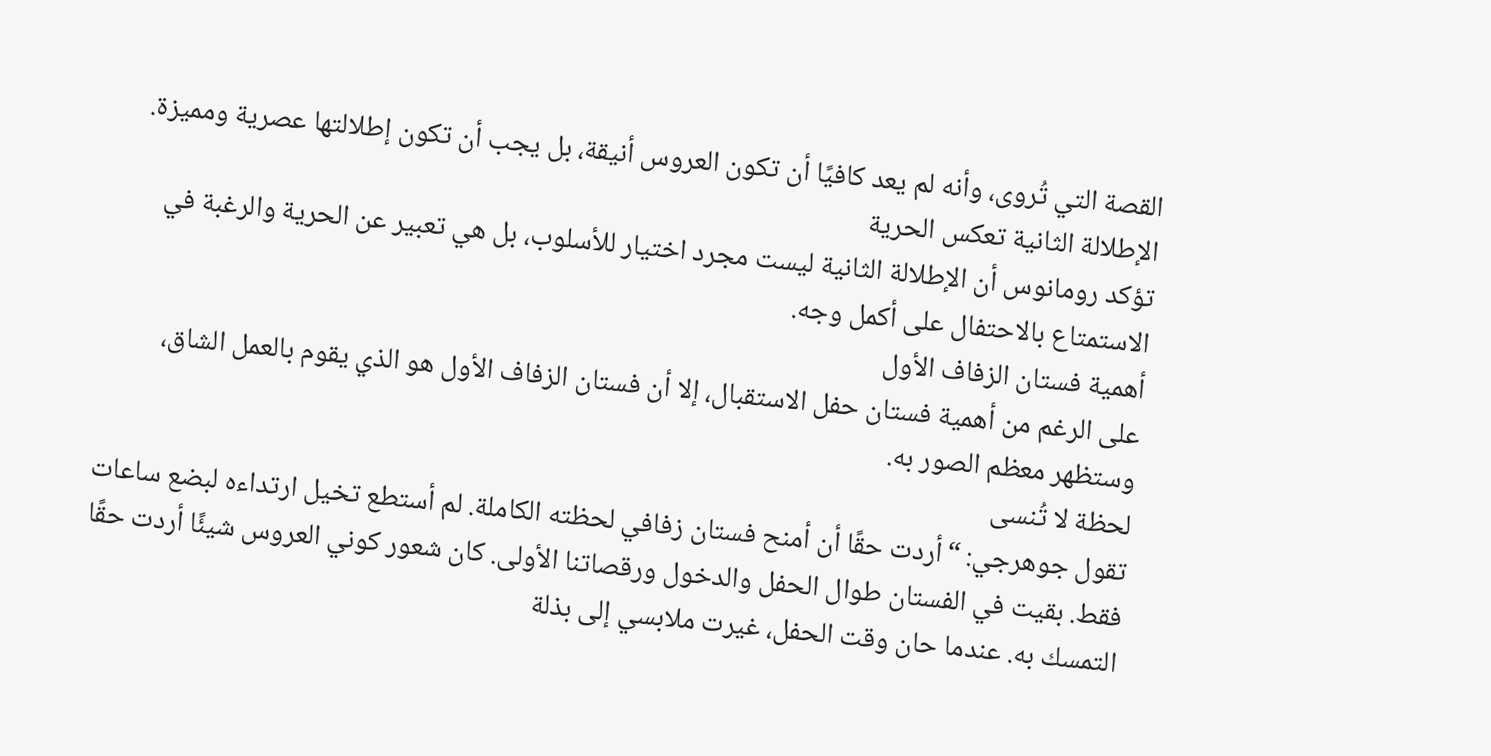القصة التي تُروى، وأنه لم يعد كافيًا أن تكون العروس أنيقة، بل يجب أن تكون إطلالتها عصرية ومميزة.
الإطلالة الثانية تعكس الحرية
تؤكد رومانوس أن الإطلالة الثانية ليست مجرد اختيار للأسلوب، بل هي تعبير عن الحرية والرغبة في الاستمتاع بالاحتفال على أكمل وجه.
أهمية فستان الزفاف الأول
على الرغم من أهمية فستان حفل الاستقبال، إلا أن فستان الزفاف الأول هو الذي يقوم بالعمل الشاق، وستظهر معظم الصور به.
لحظة لا تُنسى
تقول جوهرجي: “أردت حقًا أن أمنح فستان زفافي لحظته الكاملة. لم أستطع تخيل ارتداءه لبضع ساعات فقط. بقيت في الفستان طوال الحفل والدخول ورقصاتنا الأولى. كان شعور كوني العروس شيئًا أردت حقًا التمسك به. عندما حان وقت الحفل، غيرت ملابسي إلى بذلة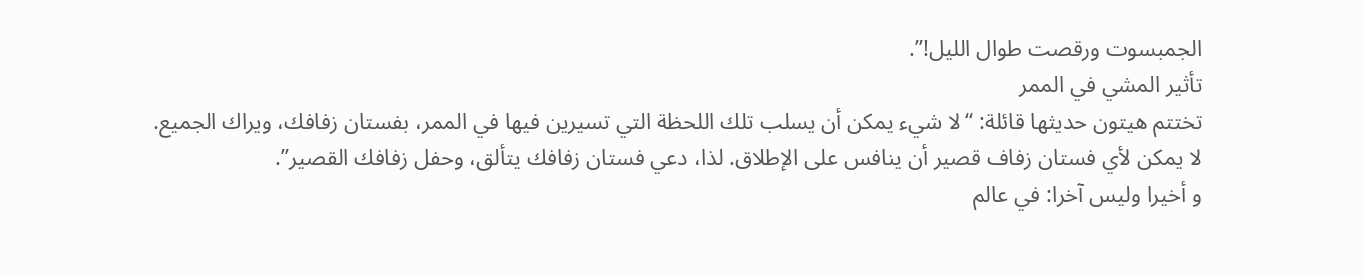الجمبسوت ورقصت طوال الليل!”.
تأثير المشي في الممر
تختتم هيتون حديثها قائلة: “لا شيء يمكن أن يسلب تلك اللحظة التي تسيرين فيها في الممر، بفستان زفافك، ويراك الجميع. لا يمكن لأي فستان زفاف قصير أن ينافس على الإطلاق. لذا، دعي فستان زفافك يتألق، وحفل زفافك القصير”.
و أخيرا وليس آخرا: في عالم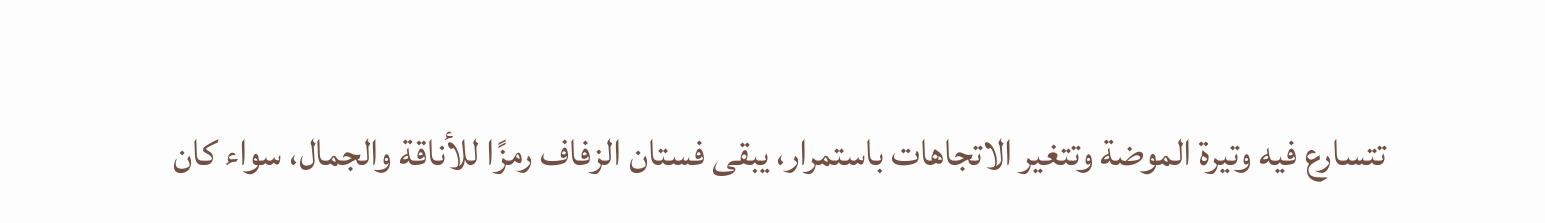تتسارع فيه وتيرة الموضة وتتغير الاتجاهات باستمرار، يبقى فستان الزفاف رمزًا للأناقة والجمال، سواء كان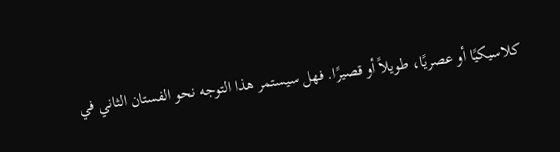كلاسيكيًا أو عصريًا، طويلاً أو قصيرًا. فهل سيستمر هذا التوجه نحو الفستان الثاني في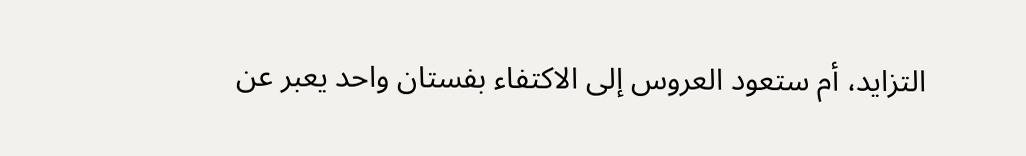التزايد، أم ستعود العروس إلى الاكتفاء بفستان واحد يعبر عن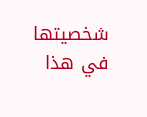شخصيتها في هذا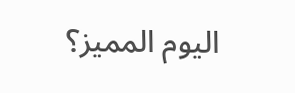اليوم المميز؟